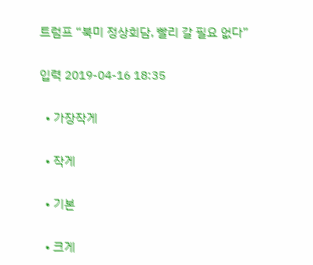트럼프 “북미 정상회담, 빨리 갈 필요 없다”

입력 2019-04-16 18:35

  • 가장작게

  • 작게

  • 기본

  • 크게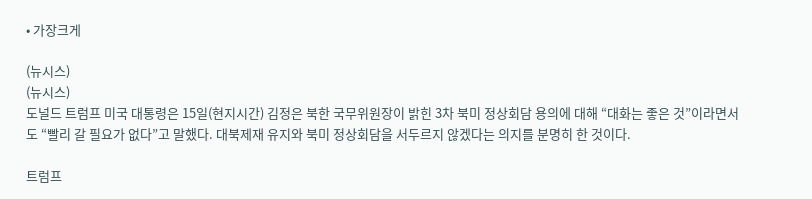• 가장크게

(뉴시스)
(뉴시스)
도널드 트럼프 미국 대통령은 15일(현지시간) 김정은 북한 국무위원장이 밝힌 3차 북미 정상회담 용의에 대해 “대화는 좋은 것”이라면서도 “빨리 갈 필요가 없다”고 말했다. 대북제재 유지와 북미 정상회담을 서두르지 않겠다는 의지를 분명히 한 것이다.

트럼프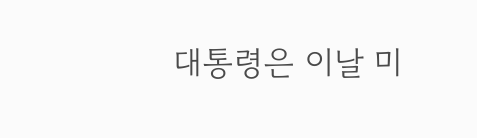대통령은 이날 미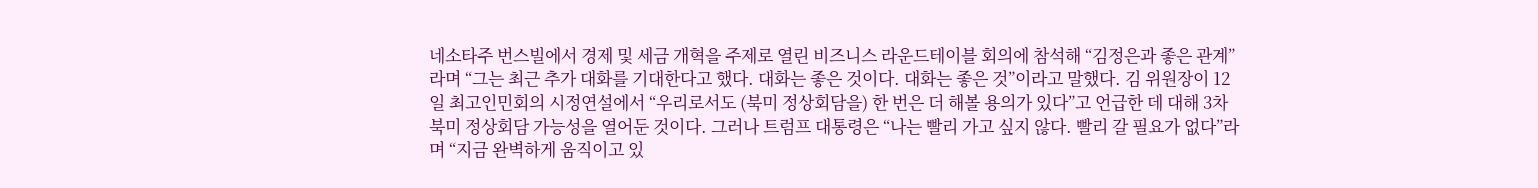네소타주 번스빌에서 경제 및 세금 개혁을 주제로 열린 비즈니스 라운드테이블 회의에 참석해 “김정은과 좋은 관계”라며 “그는 최근 추가 대화를 기대한다고 했다. 대화는 좋은 것이다. 대화는 좋은 것”이라고 말했다. 김 위원장이 12일 최고인민회의 시정연설에서 “우리로서도 (북미 정상회담을) 한 번은 더 해볼 용의가 있다”고 언급한 데 대해 3차 북미 정상회담 가능성을 열어둔 것이다. 그러나 트럼프 대통령은 “나는 빨리 가고 싶지 않다. 빨리 갈 필요가 없다”라며 “지금 완벽하게 움직이고 있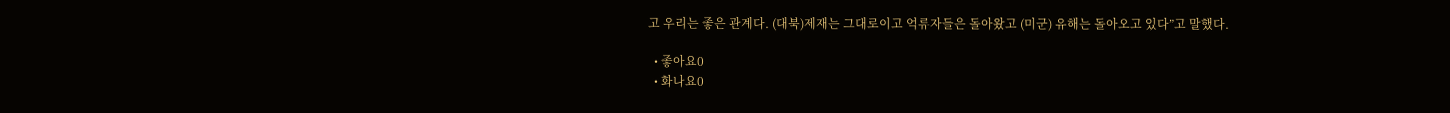고 우리는 좋은 관계다. (대북)제재는 그대로이고 억류자들은 돌아왔고 (미군) 유해는 돌아오고 있다”고 말했다.

  • 좋아요0
  • 화나요0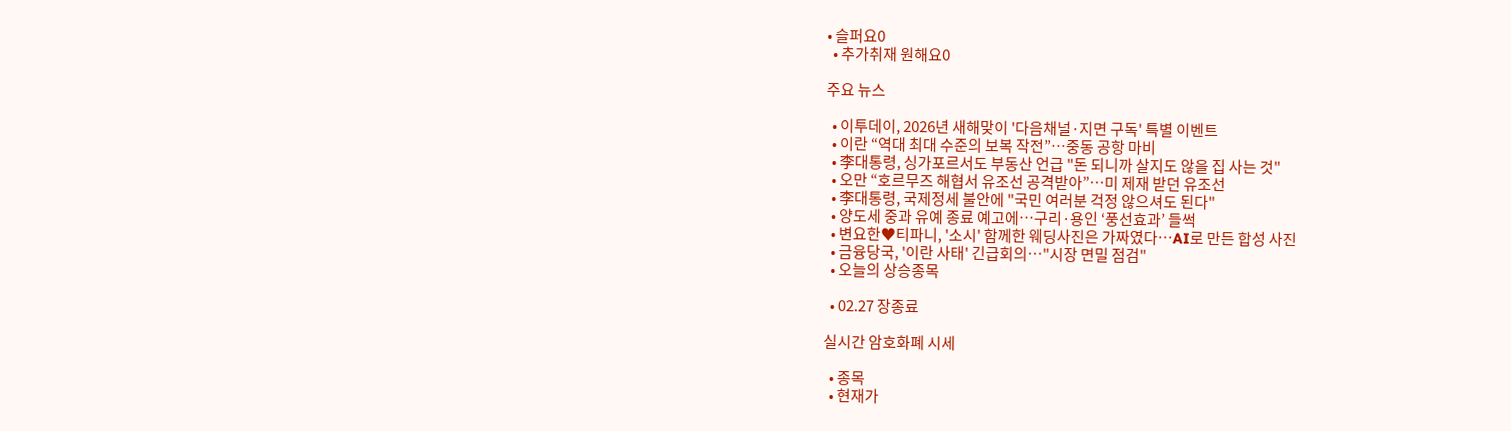• 슬퍼요0
  • 추가취재 원해요0

주요 뉴스

  • 이투데이, 2026년 새해맞이 '다음채널·지면 구독' 특별 이벤트
  • 이란 “역대 최대 수준의 보복 작전”…중동 공항 마비
  • 李대통령, 싱가포르서도 부동산 언급 "돈 되니까 살지도 않을 집 사는 것"
  • 오만 “호르무즈 해협서 유조선 공격받아”…미 제재 받던 유조선
  • 李대통령, 국제정세 불안에 "국민 여러분 걱정 않으셔도 된다"
  • 양도세 중과 유예 종료 예고에…구리·용인 ‘풍선효과’ 들썩
  • 변요한♥티파니, '소시' 함께한 웨딩사진은 가짜였다⋯AI로 만든 합성 사진
  • 금융당국, '이란 사태' 긴급회의…"시장 면밀 점검"
  • 오늘의 상승종목

  • 02.27 장종료

실시간 암호화폐 시세

  • 종목
  • 현재가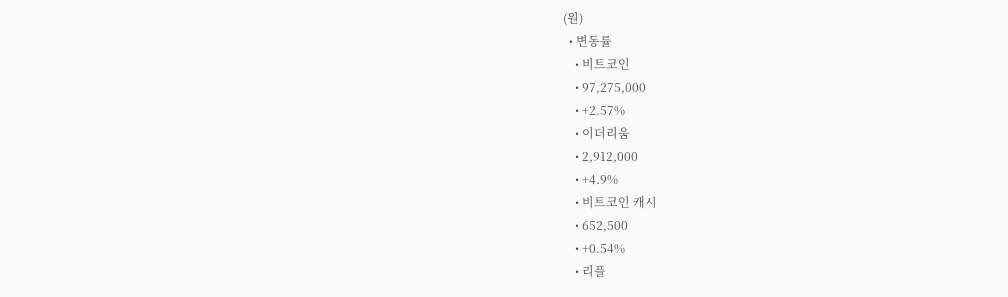(원)
  • 변동률
    • 비트코인
    • 97,275,000
    • +2.57%
    • 이더리움
    • 2,912,000
    • +4.9%
    • 비트코인 캐시
    • 652,500
    • +0.54%
    • 리플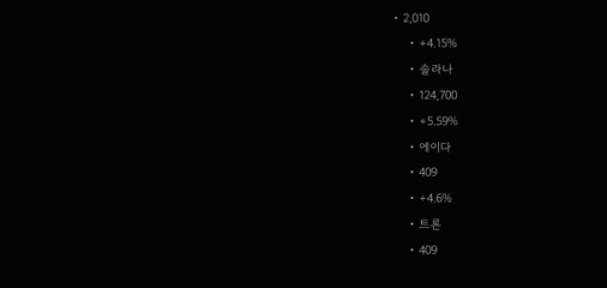• 2,010
    • +4.15%
    • 솔라나
    • 124,700
    • +5.59%
    • 에이다
    • 409
    • +4.6%
    • 트론
    • 409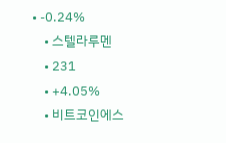• -0.24%
    • 스텔라루멘
    • 231
    • +4.05%
    • 비트코인에스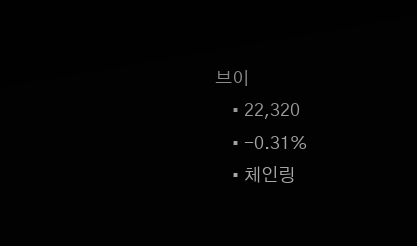브이
    • 22,320
    • -0.31%
    • 체인링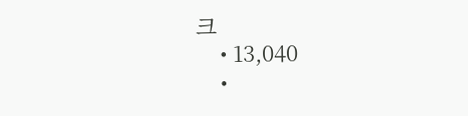크
    • 13,040
    •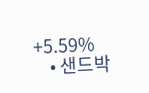+5.59%
    • 샌드박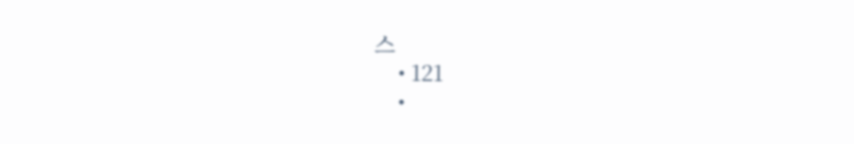스
    • 121
    •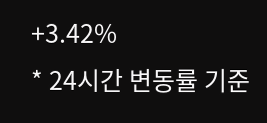+3.42%
* 24시간 변동률 기준